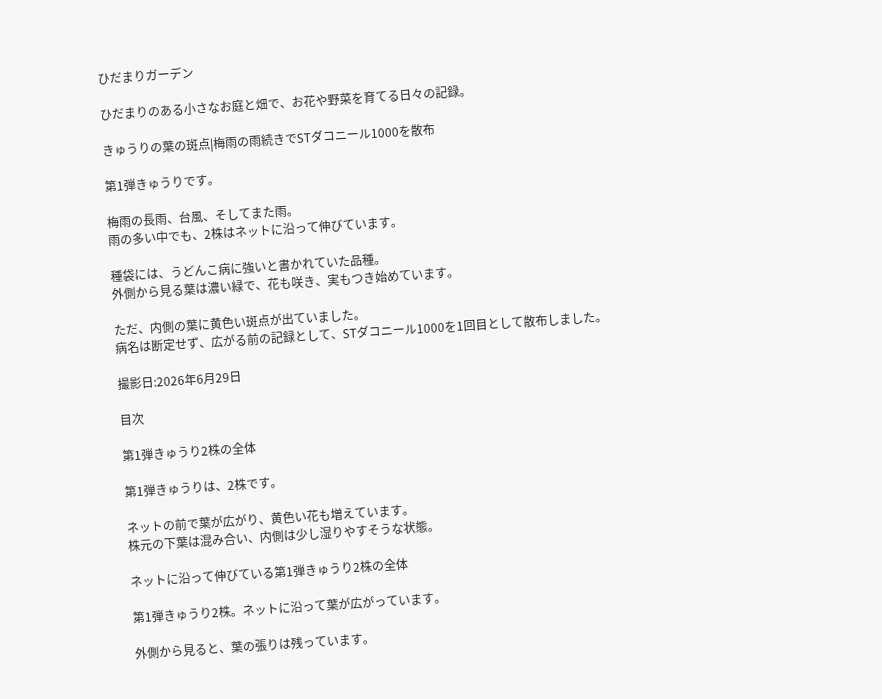ひだまりガーデン

ひだまりのある小さなお庭と畑で、お花や野菜を育てる日々の記録。

きゅうりの葉の斑点|梅雨の雨続きでSTダコニール1000を散布

第1弾きゅうりです。

梅雨の長雨、台風、そしてまた雨。
雨の多い中でも、2株はネットに沿って伸びています。

種袋には、うどんこ病に強いと書かれていた品種。
外側から見る葉は濃い緑で、花も咲き、実もつき始めています。

ただ、内側の葉に黄色い斑点が出ていました。
病名は断定せず、広がる前の記録として、STダコニール1000を1回目として散布しました。

撮影日:2026年6月29日

目次

第1弾きゅうり2株の全体

第1弾きゅうりは、2株です。

ネットの前で葉が広がり、黄色い花も増えています。
株元の下葉は混み合い、内側は少し湿りやすそうな状態。

ネットに沿って伸びている第1弾きゅうり2株の全体

第1弾きゅうり2株。ネットに沿って葉が広がっています。

外側から見ると、葉の張りは残っています。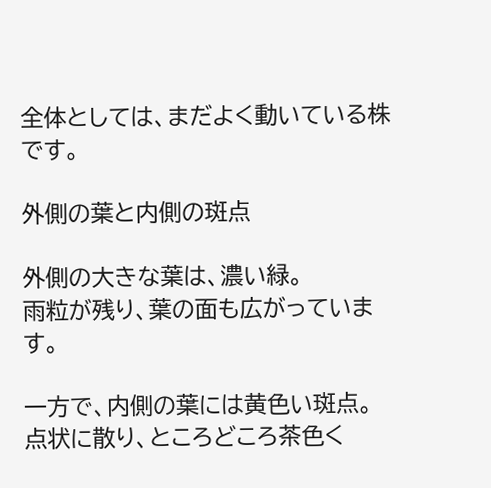全体としては、まだよく動いている株です。

外側の葉と内側の斑点

外側の大きな葉は、濃い緑。
雨粒が残り、葉の面も広がっています。

一方で、内側の葉には黄色い斑点。
点状に散り、ところどころ茶色く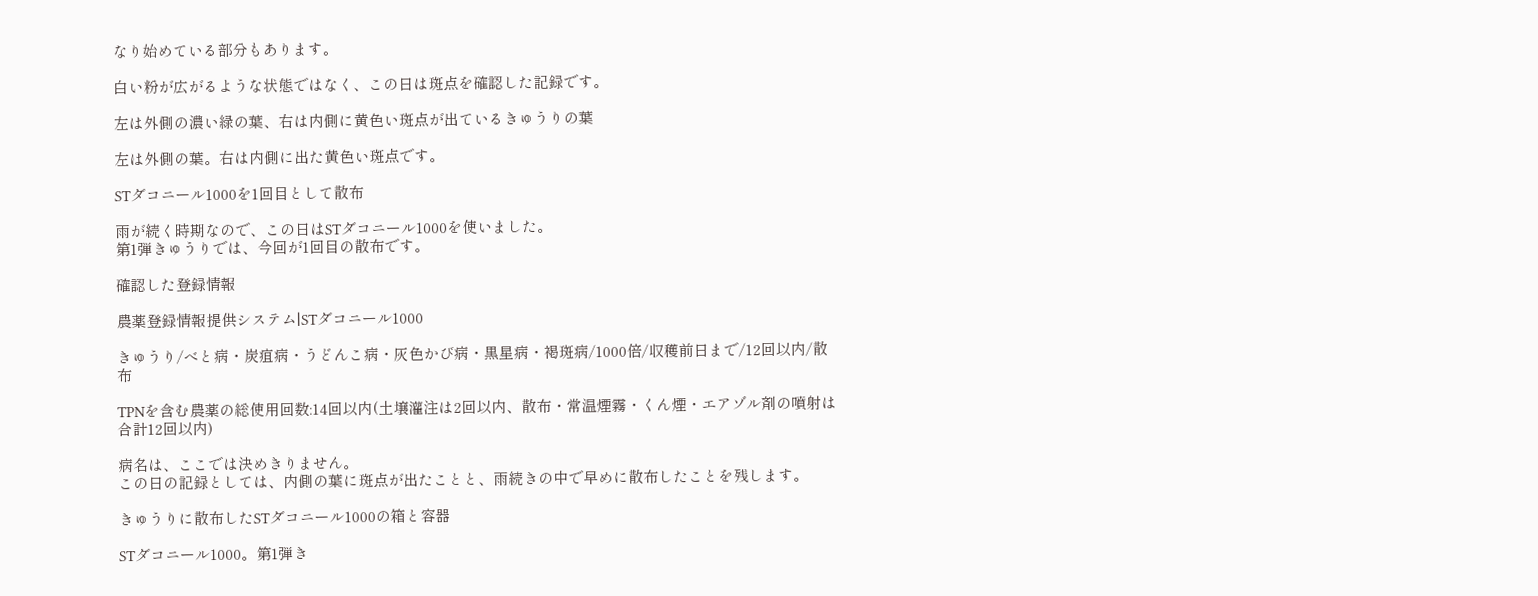なり始めている部分もあります。

白い粉が広がるような状態ではなく、この日は斑点を確認した記録です。

左は外側の濃い緑の葉、右は内側に黄色い斑点が出ているきゅうりの葉

左は外側の葉。右は内側に出た黄色い斑点です。

STダコニール1000を1回目として散布

雨が続く時期なので、この日はSTダコニール1000を使いました。
第1弾きゅうりでは、今回が1回目の散布です。

確認した登録情報

農薬登録情報提供システム|STダコニール1000

きゅうり/べと病・炭疽病・うどんこ病・灰色かび病・黒星病・褐斑病/1000倍/収穫前日まで/12回以内/散布

TPNを含む農薬の総使用回数:14回以内(土壌灌注は2回以内、散布・常温煙霧・くん煙・エアゾル剤の噴射は合計12回以内)

病名は、ここでは決めきりません。
この日の記録としては、内側の葉に斑点が出たことと、雨続きの中で早めに散布したことを残します。

きゅうりに散布したSTダコニール1000の箱と容器

STダコニール1000。第1弾き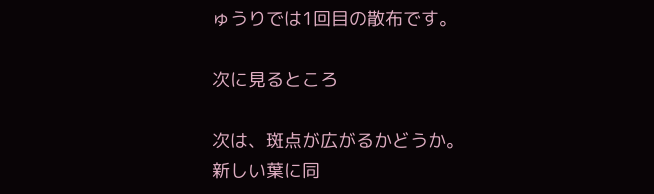ゅうりでは1回目の散布です。

次に見るところ

次は、斑点が広がるかどうか。
新しい葉に同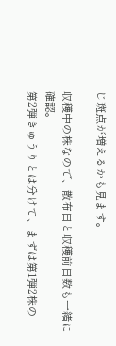じ斑点が増えるかも見ます。

収穫中の株なので、散布日と収穫前日数も一緒に確認。
第2弾きゅうりとは分けて、まずは第1弾2株の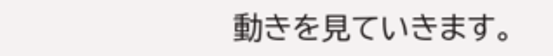動きを見ていきます。